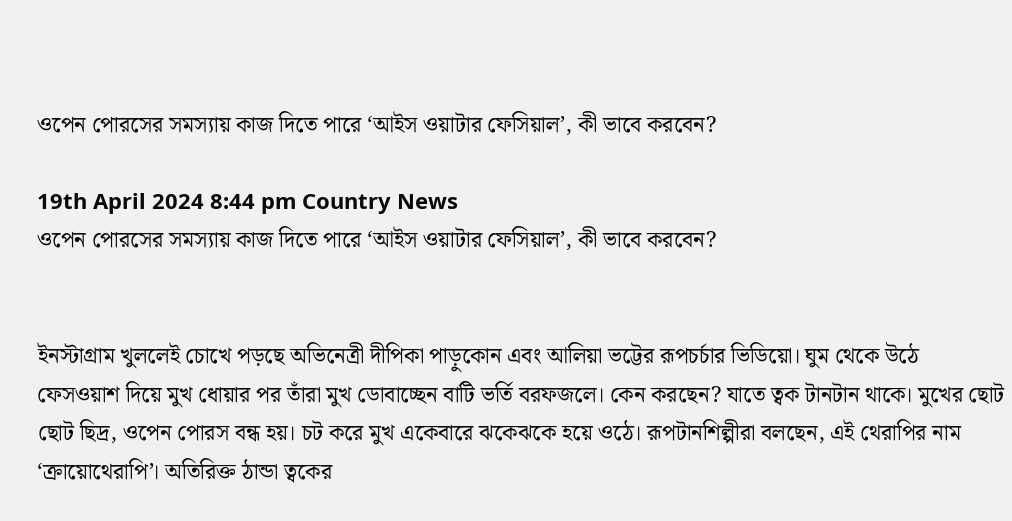ওপেন পোরসের সমস্যায় কাজ দিতে পারে ‘আইস ওয়াটার ফেসিয়াল’, কী ভাবে করবেন?

19th April 2024 8:44 pm Country News
ওপেন পোরসের সমস্যায় কাজ দিতে পারে ‘আইস ওয়াটার ফেসিয়াল’, কী ভাবে করবেন?


ইনস্টাগ্রাম খুললেই চোখে পড়ছে অভিনেত্রী দীপিকা পাড়ুকোন এবং আলিয়া ভট্টের রূপচর্চার ভিডিয়ো। ঘুম থেকে উঠে ফেসওয়াশ দিয়ে মুখ ধোয়ার পর তাঁরা মুখ ডোবাচ্ছেন বাটি ভর্তি বরফজলে। কেন করছেন? যাতে ত্বক টানটান থাকে। মুখের ছোট ছোট ছিদ্র, ওপেন পোরস বন্ধ হয়। চট করে মুখ একেবারে ঝকেঝকে হয়ে ওঠে। রূপটানশিল্পীরা বলছেন, এই থেরাপির নাম ‘ক্রায়োথেরাপি’। অতিরিক্ত ঠান্ডা ত্বকের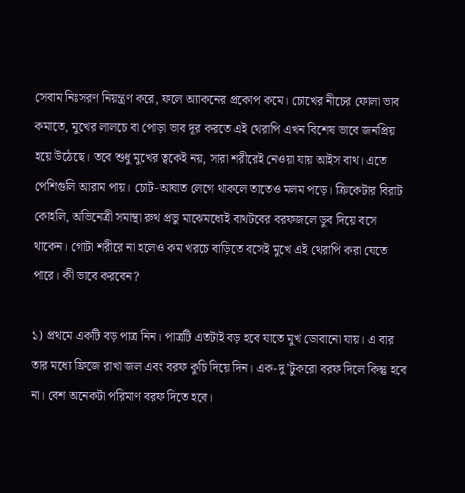সেবাম নিঃসরণ নিয়ন্ত্রণ করে, ফলে অ্যাকনের প্রকোপ কমে। চোখের নীচের ফোলা ভাব কমাতে, মুখের লালচে বা পোড়া ভাব দূর করতে এই থেরাপি এখন বিশেষ ভাবে জনপ্রিয় হয়ে উঠেছে। তবে শুধু মুখের ত্বকেই নয়, সারা শরীরেই নেওয়া যায় আইস বাথ। এতে পেশিগুলি আরাম পায়। চোট-আঘাত লেগে থাকলে তাতেও মলম পড়ে। ক্রিকেটার বিরাট কোহলি, অভিনেত্রী সমান্থা রুথ প্রভু মাঝেমধ্যেই বাথটবের বরফজলে ডুব দিয়ে বসে থাকেন। গোটা শরীরে না হলেও কম খরচে বাড়িতে বসেই মুখে এই থেরাপি করা যেতে পারে। কী ভাবে করবেন?

১) প্রথমে একটি বড় পাত্র নিন। পাত্রটি এতটাই বড় হবে যাতে মুখ ডোবানো যায়। এ বার তার মধ্যে ফ্রিজে রাখা জল এবং বরফ কুচি দিয়ে দিন। এক-দু’টুকরো বরফ দিলে কিন্তু হবে না। বেশ অনেকটা পরিমাণ বরফ দিতে হবে।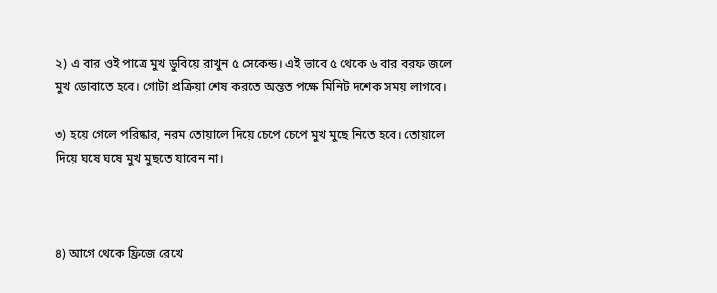২) এ বার ওই পাত্রে মুখ ডুবিয়ে রাখুন ৫ সেকেন্ড। এই ভাবে ৫ থেকে ৬ বার বরফ জলে মুখ ডোবাতে হবে। গোটা প্রক্রিয়া শেষ করতে অন্তত পক্ষে মিনিট দশেক সময় লাগবে।

৩) হয়ে গেলে পরিষ্কার, নরম তোয়ালে দিয়ে চেপে চেপে মুখ মুছে নিতে হবে। তোয়ালে দিয়ে ঘষে ঘষে মুখ মুছতে যাবেন না।



৪) আগে থেকে ফ্রিজে রেখে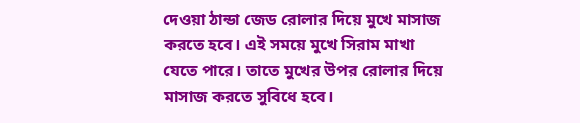দেওয়া ঠান্ডা জেড রোলার দিয়ে মুখে মাসাজ করতে হবে। এই সময়ে মুখে সিরাম মাখা যেতে পারে। তাতে মুখের উপর রোলার দিয়ে মাসাজ করতে সুবিধে হবে।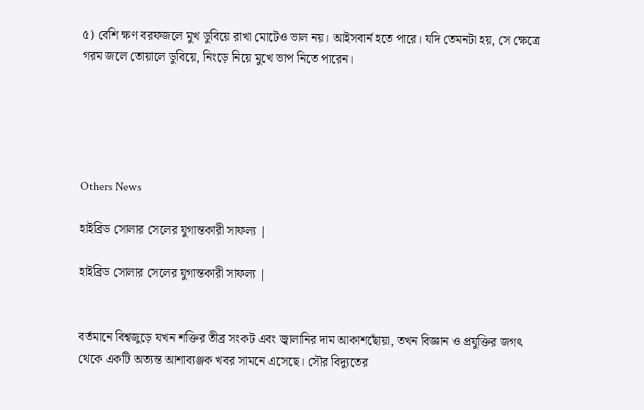৫) বেশি ক্ষণ বরফজলে মুখ ডুবিয়ে রাখা মোটেও ভাল নয়। আইসবার্ন হতে পারে। যদি তেমনটা হয়, সে ক্ষেত্রে গরম জলে তোয়ালে ডুবিয়ে, নিংড়ে নিয়ে মুখে ভাপ নিতে পারেন।





Others News

হাইব্রিড সোলার সেলের যুগান্তকারী সাফল্য |

হাইব্রিড সোলার সেলের যুগান্তকারী সাফল্য |


বর্তমানে বিশ্বজুড়ে যখন শক্তির তীব্র সংকট এবং জ্বালানির দাম আকাশছোঁয়া, তখন বিজ্ঞান ও প্রযুক্তির জগৎ থেকে একটি অত্যন্ত আশাব্যঞ্জক খবর সামনে এসেছে। সৌর বিদ্যুতের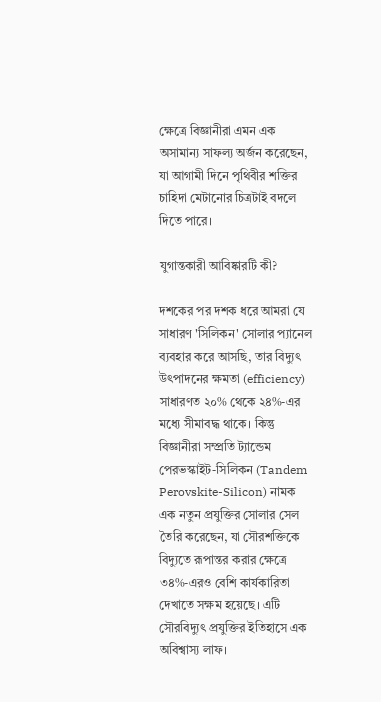ক্ষেত্রে বিজ্ঞানীরা এমন এক অসামান্য সাফল্য অর্জন করেছেন, যা আগামী দিনে পৃথিবীর শক্তির চাহিদা মেটানোর চিত্রটাই বদলে দিতে পারে।

যুগান্তকারী আবিষ্কারটি কী?

দশকের পর দশক ধরে আমরা যে সাধারণ 'সিলিকন' সোলার প্যানেল ব্যবহার করে আসছি, তার বিদ্যুৎ উৎপাদনের ক্ষমতা (efficiency) সাধারণত ২০% থেকে ২৪%-এর মধ্যে সীমাবদ্ধ থাকে। কিন্তু বিজ্ঞানীরা সম্প্রতি ট্যান্ডেম পেরভস্কাইট-সিলিকন (Tandem Perovskite-Silicon) নামক এক নতুন প্রযুক্তির সোলার সেল তৈরি করেছেন, যা সৌরশক্তিকে বিদ্যুতে রূপান্তর করার ক্ষেত্রে ৩৪%-এরও বেশি কার্যকারিতা দেখাতে সক্ষম হয়েছে। এটি সৌরবিদ্যুৎ প্রযুক্তির ইতিহাসে এক অবিশ্বাস্য লাফ।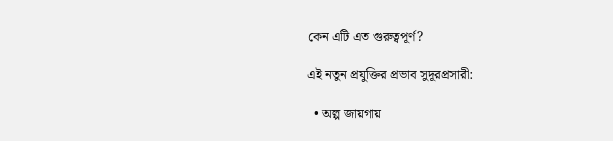কেন এটি এত গুরুত্বপূর্ণ?

এই নতুন প্রযুক্তির প্রভাব সুদূরপ্রসারী:

  • অল্প জায়গায়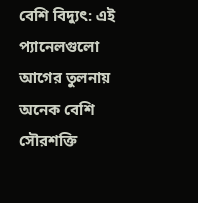বেশি বিদ্যুৎ: এই প্যানেলগুলো আগের তুলনায় অনেক বেশি সৌরশক্তি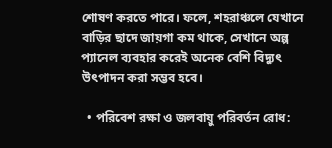শোষণ করতে পারে। ফলে, শহরাঞ্চলে যেখানে বাড়ির ছাদে জায়গা কম থাকে, সেখানে অল্প প্যানেল ব্যবহার করেই অনেক বেশি বিদ্যুৎ উৎপাদন করা সম্ভব হবে।

  • পরিবেশ রক্ষা ও জলবায়ু পরিবর্তন রোধ: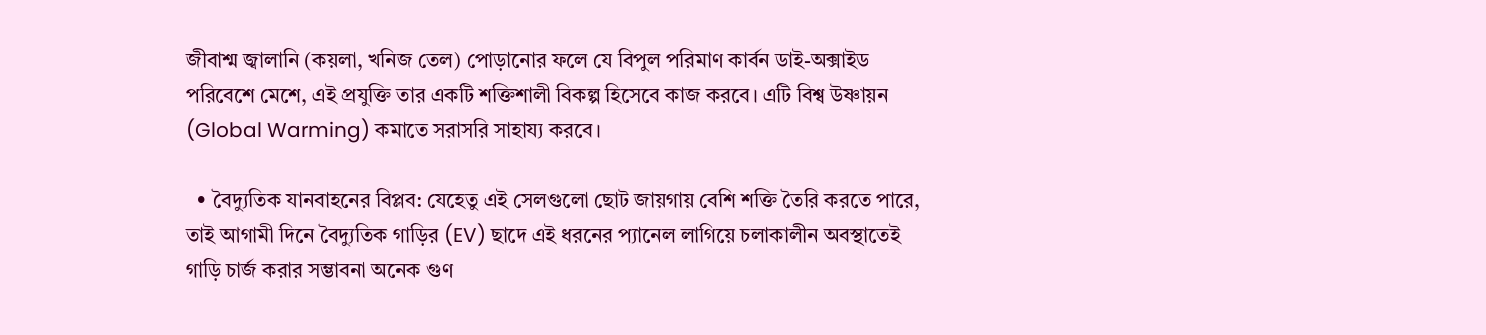জীবাশ্ম জ্বালানি (কয়লা, খনিজ তেল) পোড়ানোর ফলে যে বিপুল পরিমাণ কার্বন ডাই-অক্সাইড পরিবেশে মেশে, এই প্রযুক্তি তার একটি শক্তিশালী বিকল্প হিসেবে কাজ করবে। এটি বিশ্ব উষ্ণায়ন (Global Warming) কমাতে সরাসরি সাহায্য করবে।

  • বৈদ্যুতিক যানবাহনের বিপ্লব: যেহেতু এই সেলগুলো ছোট জায়গায় বেশি শক্তি তৈরি করতে পারে, তাই আগামী দিনে বৈদ্যুতিক গাড়ির (EV) ছাদে এই ধরনের প্যানেল লাগিয়ে চলাকালীন অবস্থাতেই গাড়ি চার্জ করার সম্ভাবনা অনেক গুণ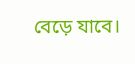বেড়ে যাবে।